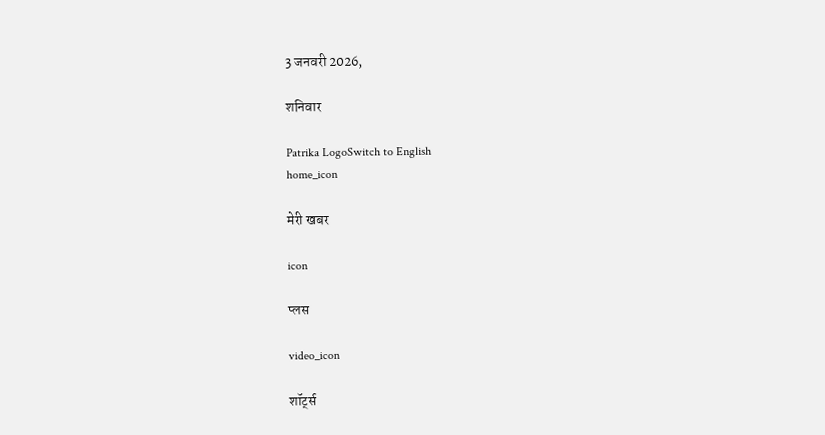3 जनवरी 2026,

शनिवार

Patrika LogoSwitch to English
home_icon

मेरी खबर

icon

प्लस

video_icon

शॉर्ट्स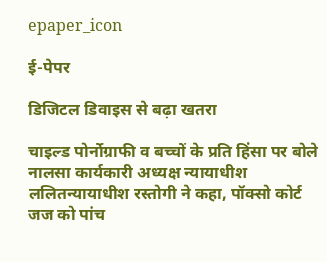epaper_icon

ई-पेपर

डिजिटल डिवाइस से बढ़ा खतरा

चाइल्ड पोर्नोग्राफी व बच्चों के प्रति हिंसा पर बोले नालसा कार्यकारी अध्यक्ष न्यायाधीश ललितन्यायाधीश रस्तोगी ने कहा, पॉक्सो कोर्ट जज को पांच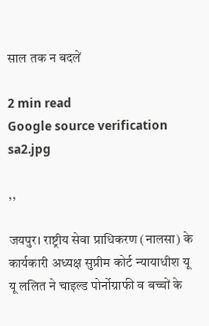साल तक न बदलें

2 min read
Google source verification
sa2.jpg

,,

जयपुर। राष्ट्रीय सेवा प्राधिकरण (नालसा) के कार्यकारी अध्यक्ष सुप्रीम कोर्ट न्यायाधीश यू यू ललित ने चाइल्ड पोर्नोग्राफी व बच्चों के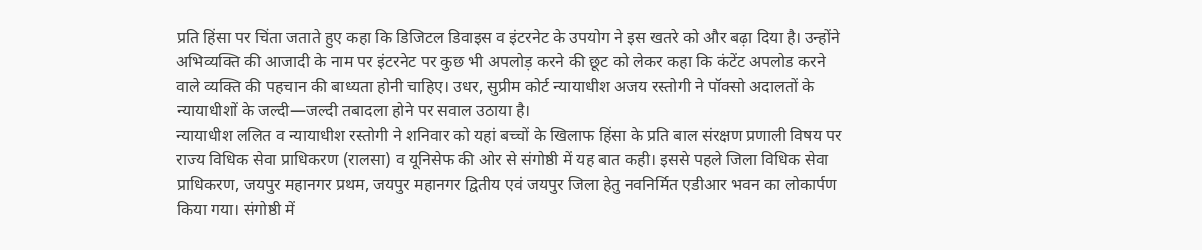प्रति हिंसा पर चिंता जताते हुए कहा कि डिजिटल डिवाइस व इंटरनेट के उपयोग ने इस खतरे को और बढ़ा दिया है। उन्होंने अभिव्यक्ति की आजादी के नाम पर इंटरनेट पर कुछ भी अपलोड़ करने की छूट को लेकर कहा कि कंटेंट अपलोड करने वाले व्यक्ति की पहचान की बाध्यता होनी चाहिए। उधर, सुप्रीम कोर्ट न्यायाधीश अजय रस्तोगी ने पॉक्सो अदालतों के न्यायाधीशों के जल्दी—जल्दी तबादला होने पर सवाल उठाया है।
न्यायाधीश ललित व न्यायाधीश रस्तोगी ने शनिवार को यहां बच्चों के खिलाफ हिंसा के प्रति बाल संरक्षण प्रणाली विषय पर राज्य विधिक सेवा प्राधिकरण (रालसा) व यूनिसेफ की ओर से संगोष्ठी में यह बात कही। इससे पहले जिला विधिक सेवा प्राधिकरण, जयपुर महानगर प्रथम, जयपुर महानगर द्वितीय एवं जयपुर जिला हेतु नवनिर्मित एडीआर भवन का लोकार्पण किया गया। संगोष्ठी में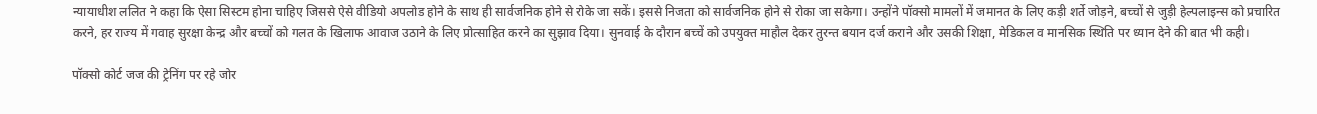न्यायाधीश ललित ने कहा कि ऐसा सिस्टम होना चाहिए जिससे ऐसे वीडियो अपलोड होने के साथ ही सार्वजनिक होने से रोके जा सकें। इससे निजता को सार्वजनिक होने से रोका जा सकेगा। उन्होंने पॉक्सो मामलों में जमानत के लिए कड़ी शर्ते जोड़ने, बच्चों से जुड़ी हेल्पलाइन्स को प्रचारित करने, हर राज्य में गवाह सुरक्षा केन्द्र और बच्चों को गलत के खिलाफ आवाज उठाने के लिए प्रोत्साहित करने का सुझाव दिया। सुनवाई के दौरान बच्चें को उपयुक्त माहौल देकर तुरन्त बयान दर्ज कराने और उसकी शिक्षा, मेडिकल व मानसिक स्थिति पर ध्यान देने की बात भी कही।

पॉक्सो कोर्ट जज की ट्रेनिंग पर रहे जोर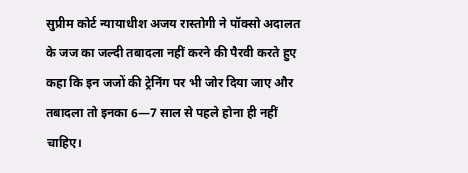सुप्रीम कोर्ट न्यायाधीश अजय रास्तोगी ने पॉक्सो अदालत के जज का जल्दी तबादला नहीं करने की पैरवी करते हुए कहा कि इन जजों की ट्रेनिंग पर भी जोर दिया जाए और तबादला तो इनका 6—7 साल से पहले होना ही नहीं चाहिए।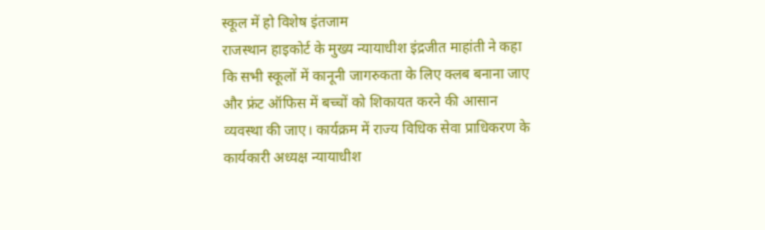स्कूल में हो विशेष इंतजाम
राजस्थान हाइकोर्ट के मुख्य न्यायाधीश इंद्रजीत माहांती ने कहा कि सभी स्कूलों में कानूनी जागरुकता के लिए क्लब बनाना जाए और फ्रंट ऑफिस में बच्चों को शिकायत करने की आसान व्यवस्था की जाए। कार्यक्रम में राज्य विधिक सेवा प्राधिकरण के कार्यकारी अध्यक्ष न्यायाधीश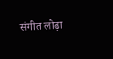संगीत लोढ़ा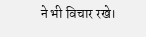ने भी विचार रखे।